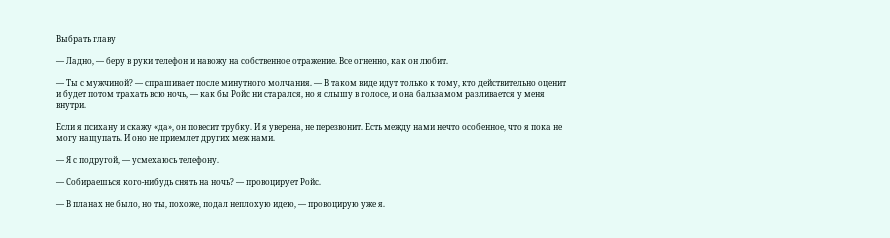Выбрать главу

— Ладно, — беру в руки телефон и навожу на собственное отражение. Все огненно, как он любит.

— Ты с мужчиной? — спрашивает после минутного молчания. — В таком виде идут только к тому, кто действительно оценит и будет потом трахать всю ночь, — как бы Ройс ни старался, но я слышу в голосе, и она бальзамом разливается у меня внутри.

Если я психану и скажу «да», он повесит трубку. И я уверена, не перезвонит. Есть между нами нечто особенное, что я пока не могу нащупать. И оно не приемлет других меж нами.

— Я с подругой, — усмехаюсь телефону.

— Собираешься кого-нибудь снять на ночь? — провоцирует Ройс.

— В планах не было, но ты, похоже, подал неплохую идею, — провоцирую уже я.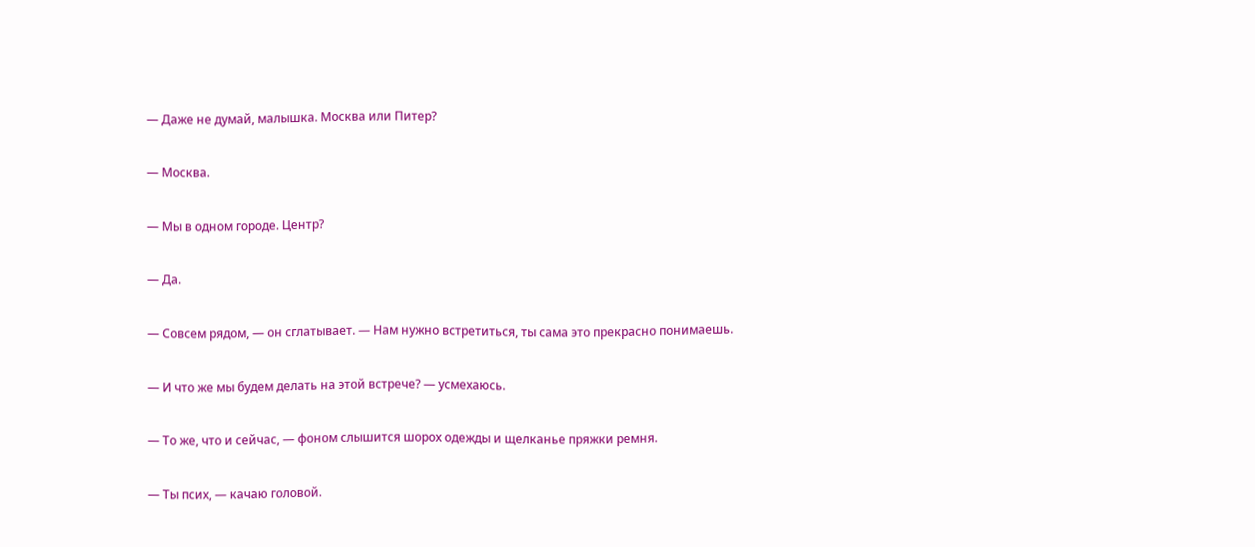— Даже не думай, малышка. Москва или Питер?

— Москва.

— Мы в одном городе. Центр?

— Да.

— Совсем рядом, — он сглатывает. — Нам нужно встретиться, ты сама это прекрасно понимаешь.

— И что же мы будем делать на этой встрече? — усмехаюсь.

— То же, что и сейчас, — фоном слышится шорох одежды и щелканье пряжки ремня.

— Ты псих, — качаю головой.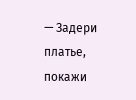— Задери платье, покажи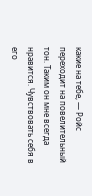какие на тебе, — Ройс переходит на повелительный тон. Таким он мне всегда нравится. Чувствовать себя в его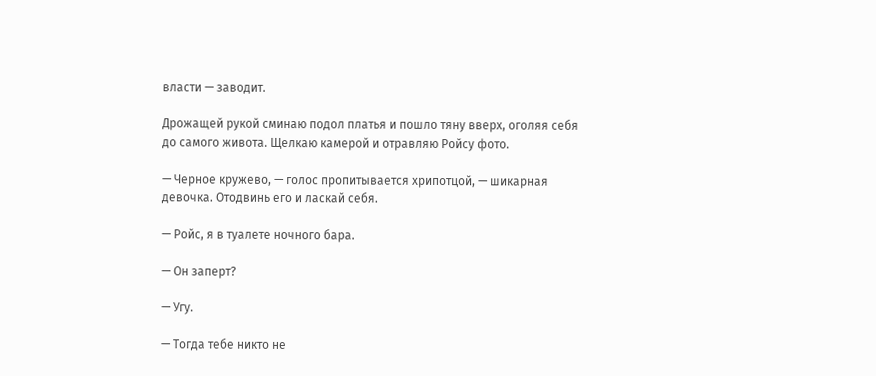власти — заводит.

Дрожащей рукой сминаю подол платья и пошло тяну вверх, оголяя себя до самого живота. Щелкаю камерой и отравляю Ройсу фото.

— Черное кружево, — голос пропитывается хрипотцой, — шикарная девочка. Отодвинь его и ласкай себя.

— Ройс, я в туалете ночного бара.

— Он заперт?

— Угу.

— Тогда тебе никто не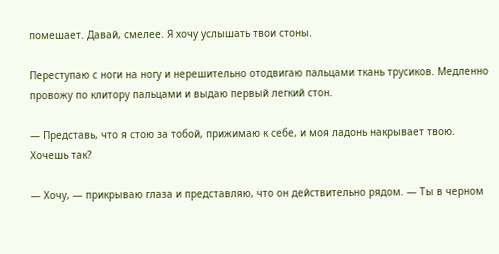помешает. Давай, смелее. Я хочу услышать твои стоны.

Переступаю с ноги на ногу и нерешительно отодвигаю пальцами ткань трусиков. Медленно провожу по клитору пальцами и выдаю первый легкий стон.

— Представь, что я стою за тобой, прижимаю к себе, и моя ладонь накрывает твою. Хочешь так?

— Хочу, — прикрываю глаза и представляю, что он действительно рядом. — Ты в черном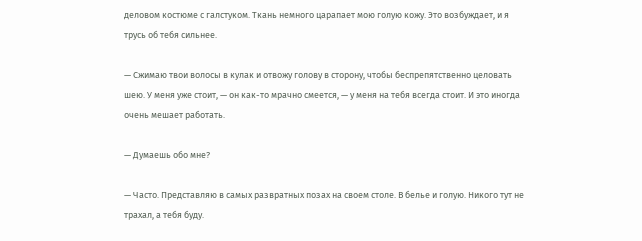деловом костюме с галстуком. Ткань немного царапает мою голую кожу. Это возбуждает, и я трусь об тебя сильнее.

— Сжимаю твои волосы в кулак и отвожу голову в сторону, чтобы беспрепятственно целовать шею. У меня уже стоит, — он как-то мрачно смеется, — у меня на тебя всегда стоит. И это иногда очень мешает работать.

— Думаешь обо мне?

— Часто. Представляю в самых развратных позах на своем столе. В белье и голую. Никого тут не трахал, а тебя буду.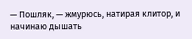— Пошляк, — жмурюсь, натирая клитор, и начинаю дышать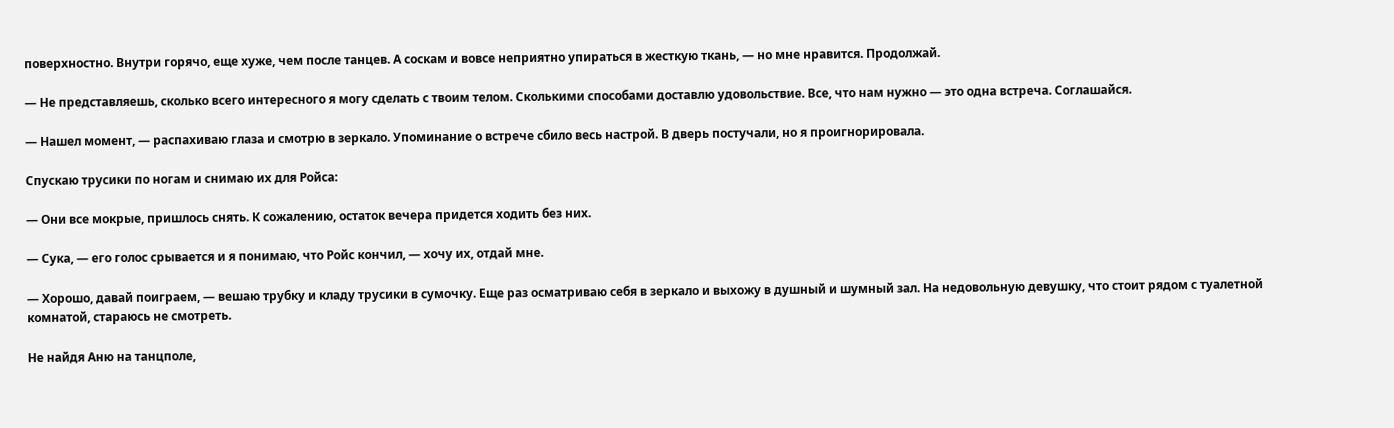поверхностно. Внутри горячо, еще хуже, чем после танцев. А соскам и вовсе неприятно упираться в жесткую ткань, — но мне нравится. Продолжай.

— Не представляешь, сколько всего интересного я могу сделать с твоим телом. Сколькими способами доставлю удовольствие. Все, что нам нужно — это одна встреча. Соглашайся.

— Нашел момент, — распахиваю глаза и смотрю в зеркало. Упоминание о встрече сбило весь настрой. В дверь постучали, но я проигнорировала.

Спускаю трусики по ногам и снимаю их для Ройса:

— Они все мокрые, пришлось снять. К сожалению, остаток вечера придется ходить без них.

— Сука, — его голос срывается и я понимаю, что Ройс кончил, — хочу их, отдай мне.

— Хорошо, давай поиграем, — вешаю трубку и кладу трусики в сумочку. Еще раз осматриваю себя в зеркало и выхожу в душный и шумный зал. На недовольную девушку, что стоит рядом с туалетной комнатой, стараюсь не смотреть.

Не найдя Аню на танцполе,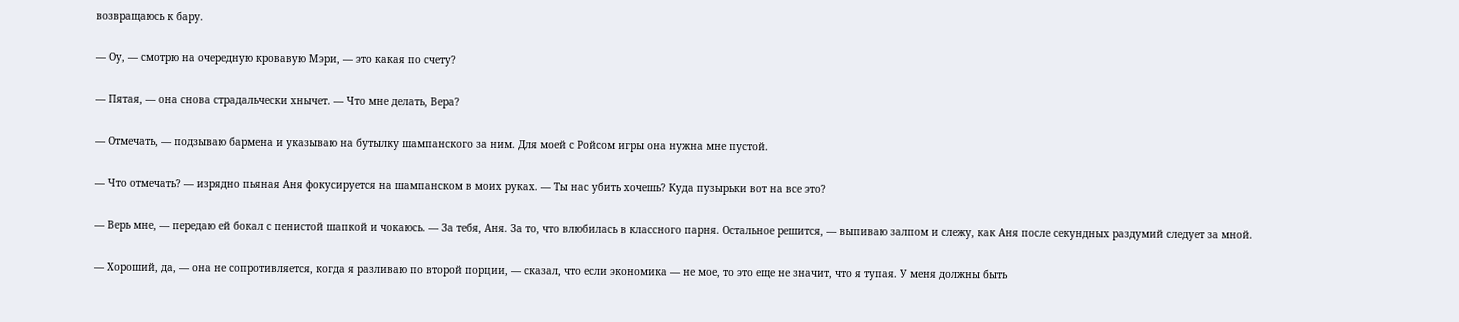возвращаюсь к бару.

— Оу, — смотрю на очередную кровавую Мэри, — это какая по счету?

— Пятая, — она снова страдальчески хнычет. — Что мне делать, Вера?

— Отмечать, — подзываю бармена и указываю на бутылку шампанского за ним. Для моей с Ройсом игры она нужна мне пустой.

— Что отмечать? — изрядно пьяная Аня фокусируется на шампанском в моих руках. — Ты нас убить хочешь? Куда пузырьки вот на все это?

— Верь мне, — передаю ей бокал с пенистой шапкой и чокаюсь. — За тебя, Аня. За то, что влюбилась в классного парня. Остальное решится, — выпиваю залпом и слежу, как Аня после секундных раздумий следует за мной.

— Хороший, да, — она не сопротивляется, когда я разливаю по второй порции, — сказал, что если экономика — не мое, то это еще не значит, что я тупая. У меня должны быть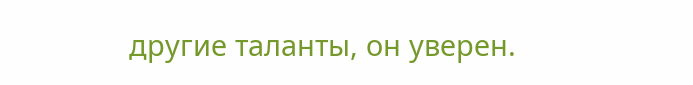другие таланты, он уверен.